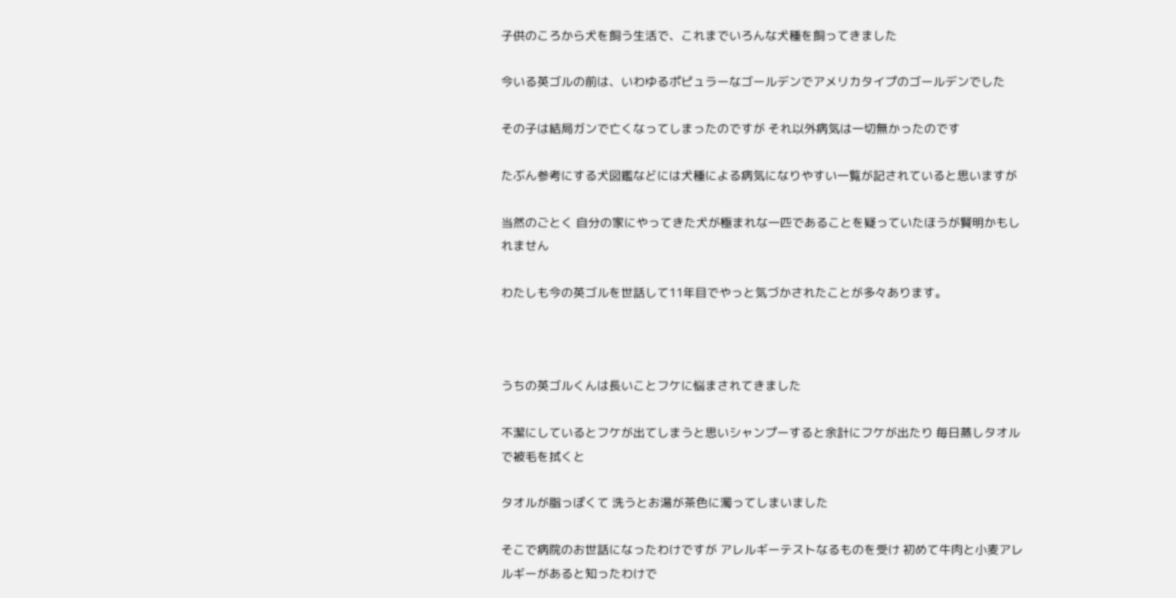子供のころから犬を飼う生活で、これまでいろんな犬種を飼ってきました

今いる英ゴルの前は、いわゆるポピュラーなゴールデンでアメリカタイプのゴールデンでした

その子は結局ガンで亡くなってしまったのですが それ以外病気は一切無かったのです

たぶん参考にする犬図鑑などには犬種による病気になりやすい一覧が記されていると思いますが

当然のごとく 自分の家にやってきた犬が極まれな一匹であることを疑っていたほうが賢明かもしれません

わたしも今の英ゴルを世話して11年目でやっと気づかされたことが多々あります。



うちの英ゴルくんは長いことフケに悩まされてきました

不潔にしているとフケが出てしまうと思いシャンプーすると余計にフケが出たり 毎日蒸しタオルで被毛を拭くと

タオルが脂っぽくて 洗うとお湯が茶色に濁ってしまいました

そこで病院のお世話になったわけですが アレルギーテストなるものを受け 初めて牛肉と小麦アレルギーがあると知ったわけで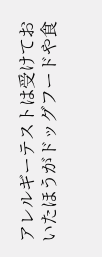アレルギーテストは受けておいたほうがドッグフードや食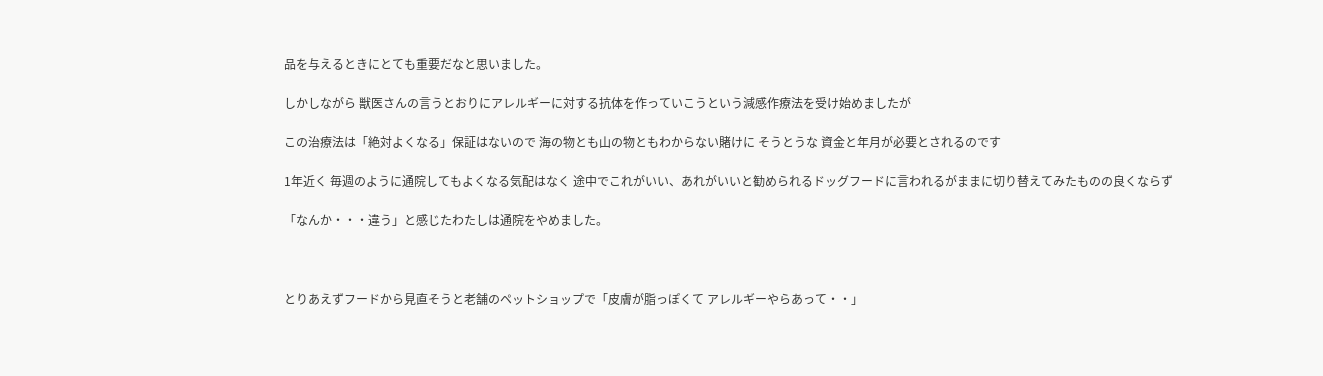品を与えるときにとても重要だなと思いました。

しかしながら 獣医さんの言うとおりにアレルギーに対する抗体を作っていこうという減感作療法を受け始めましたが

この治療法は「絶対よくなる」保証はないので 海の物とも山の物ともわからない賭けに そうとうな 資金と年月が必要とされるのです

1年近く 毎週のように通院してもよくなる気配はなく 途中でこれがいい、あれがいいと勧められるドッグフードに言われるがままに切り替えてみたものの良くならず

「なんか・・・違う」と感じたわたしは通院をやめました。



とりあえずフードから見直そうと老舗のペットショップで「皮膚が脂っぽくて アレルギーやらあって・・」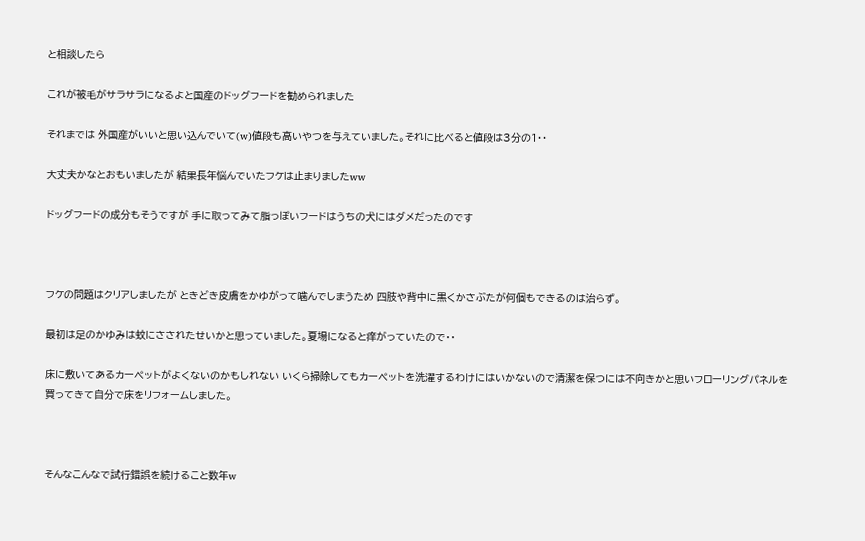と相談したら

これが被毛がサラサラになるよと国産のドッグフードを勧められました

それまでは 外国産がいいと思い込んでいて(w)値段も高いやつを与えていました。それに比べると値段は3分の1・・

大丈夫かなとおもいましたが 結果長年悩んでいたフケは止まりましたww

ドッグフードの成分もそうですが 手に取ってみて脂っぽいフードはうちの犬にはダメだったのです



フケの問題はクリアしましたが ときどき皮膚をかゆがって噛んでしまうため 四肢や背中に黒くかさぶたが何個もできるのは治らず。

最初は足のかゆみは蚊にさされたせいかと思っていました。夏場になると痒がっていたので・・

床に敷いてあるカーペットがよくないのかもしれない いくら掃除してもカーペットを洗濯するわけにはいかないので清潔を保つには不向きかと思いフローリングパネルを買ってきて自分で床をリフォームしました。



そんなこんなで試行錯誤を続けること数年w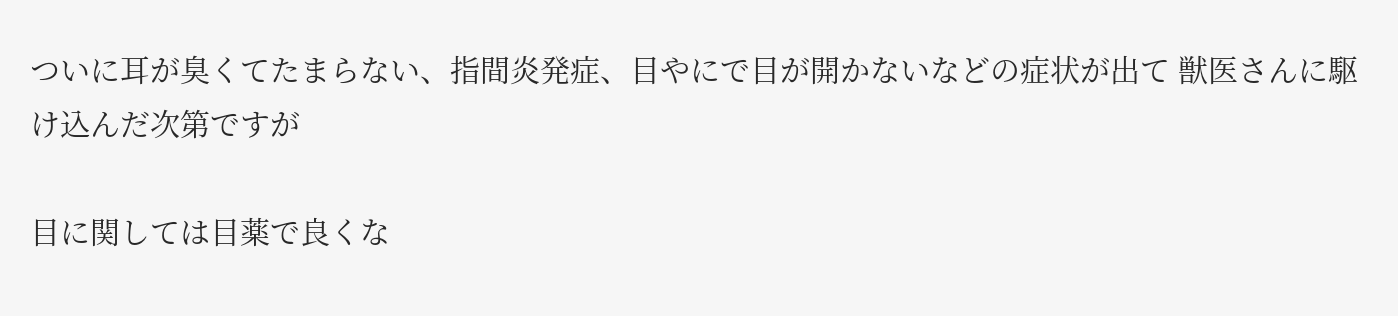ついに耳が臭くてたまらない、指間炎発症、目やにで目が開かないなどの症状が出て 獣医さんに駆け込んだ次第ですが

目に関しては目薬で良くな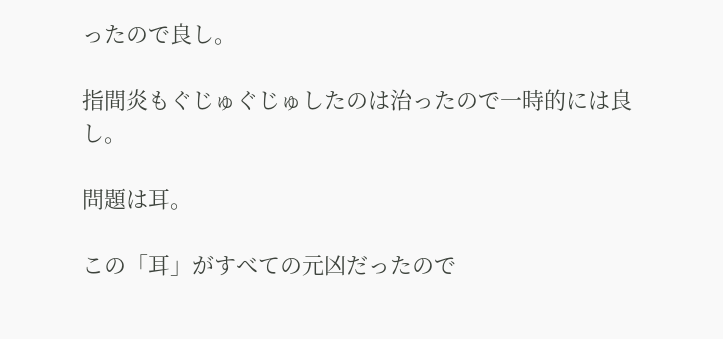ったので良し。

指間炎もぐじゅぐじゅしたのは治ったので一時的には良し。

問題は耳。

この「耳」がすべての元凶だったので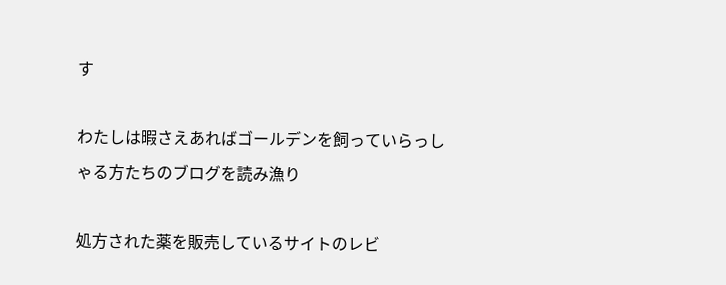す

わたしは暇さえあればゴールデンを飼っていらっしゃる方たちのブログを読み漁り

処方された薬を販売しているサイトのレビ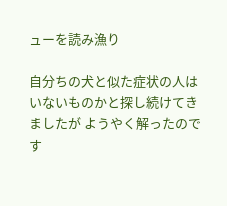ューを読み漁り

自分ちの犬と似た症状の人はいないものかと探し続けてきましたが ようやく解ったのです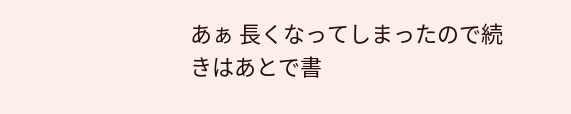あぁ 長くなってしまったので続きはあとで書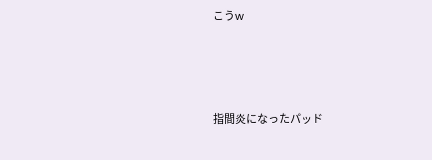こうw





指間炎になったパッド